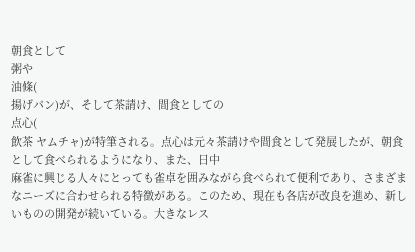朝食として
粥や
油條(
揚げパン)が、そして茶請け、間食としての
点心(
飲茶 ヤムチャ)が特筆される。点心は元々茶請けや間食として発展したが、朝食として食べられるようになり、また、日中
麻雀に興じる人々にとっても雀卓を囲みながら食べられて便利であり、さまざまなニーズに合わせられる特徴がある。このため、現在も各店が改良を進め、新しいものの開発が続いている。大きなレス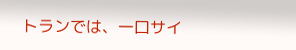トランでは、一口サイ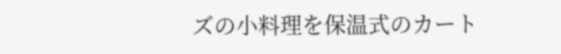ズの小料理を保温式のカート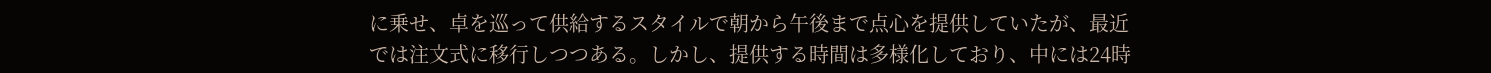に乗せ、卓を巡って供給するスタイルで朝から午後まで点心を提供していたが、最近では注文式に移行しつつある。しかし、提供する時間は多様化しており、中には24時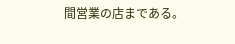間営業の店まである。